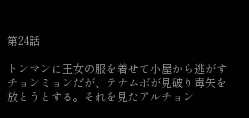第24話

トンマンに王女の服を着せて小屋から逃がすチョンミョンだが、テナムボが見破り毒矢を放とうとする。それを見たアルチョン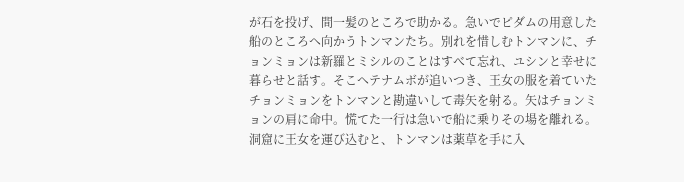が石を投げ、間一髪のところで助かる。急いでピダムの用意した船のところへ向かうトンマンたち。別れを惜しむトンマンに、チョンミョンは新羅とミシルのことはすべて忘れ、ユシンと幸せに暮らせと話す。そこへテナムボが追いつき、王女の服を着ていたチョンミョンをトンマンと勘違いして毒矢を射る。矢はチョンミョンの肩に命中。慌てた一行は急いで船に乗りその場を離れる。洞窟に王女を運び込むと、トンマンは薬草を手に入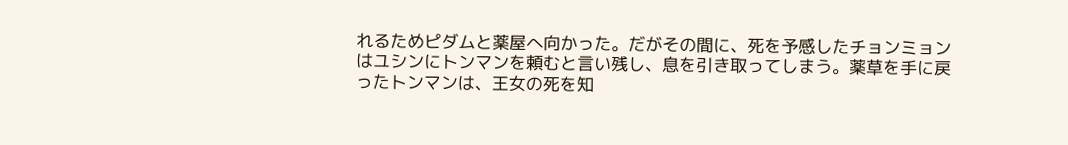れるためピダムと薬屋へ向かった。だがその間に、死を予感したチョンミョンはユシンにトンマンを頼むと言い残し、息を引き取ってしまう。薬草を手に戻ったトンマンは、王女の死を知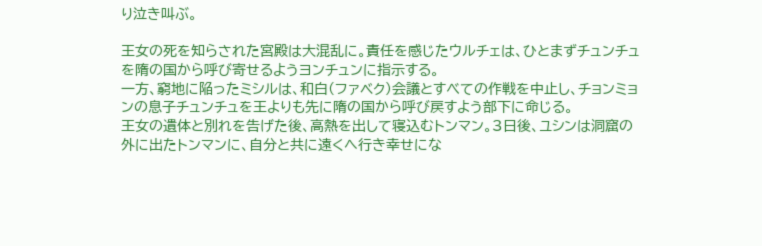り泣き叫ぶ。

王女の死を知らされた宮殿は大混乱に。責任を感じたウルチェは、ひとまずチュンチュを隋の国から呼び寄せるようヨンチュンに指示する。
一方、窮地に陥ったミシルは、和白(ファベク)会議とすべての作戦を中止し、チョンミョンの息子チュンチュを王よりも先に隋の国から呼び戻すよう部下に命じる。
王女の遺体と別れを告げた後、高熱を出して寝込むトンマン。3日後、ユシンは洞窟の外に出たトンマンに、自分と共に遠くへ行き幸せにな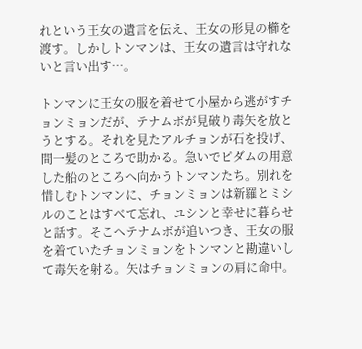れという王女の遺言を伝え、王女の形見の櫛を渡す。しかしトンマンは、王女の遺言は守れないと言い出す…。

トンマンに王女の服を着せて小屋から逃がすチョンミョンだが、テナムボが見破り毒矢を放とうとする。それを見たアルチョンが石を投げ、間一髪のところで助かる。急いでピダムの用意した船のところへ向かうトンマンたち。別れを惜しむトンマンに、チョンミョンは新羅とミシルのことはすべて忘れ、ユシンと幸せに暮らせと話す。そこへテナムボが追いつき、王女の服を着ていたチョンミョンをトンマンと勘違いして毒矢を射る。矢はチョンミョンの肩に命中。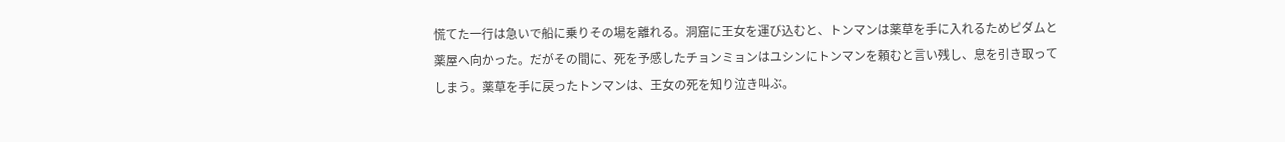慌てた一行は急いで船に乗りその場を離れる。洞窟に王女を運び込むと、トンマンは薬草を手に入れるためピダムと薬屋へ向かった。だがその間に、死を予感したチョンミョンはユシンにトンマンを頼むと言い残し、息を引き取ってしまう。薬草を手に戻ったトンマンは、王女の死を知り泣き叫ぶ。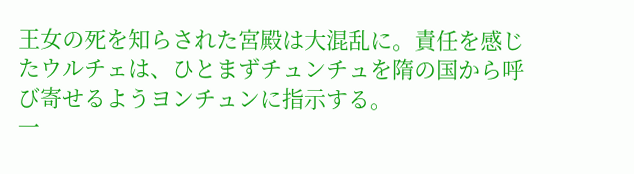王女の死を知らされた宮殿は大混乱に。責任を感じたウルチェは、ひとまずチュンチュを隋の国から呼び寄せるようヨンチュンに指示する。
一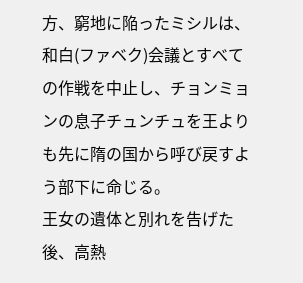方、窮地に陥ったミシルは、和白(ファベク)会議とすべての作戦を中止し、チョンミョンの息子チュンチュを王よりも先に隋の国から呼び戻すよう部下に命じる。
王女の遺体と別れを告げた後、高熱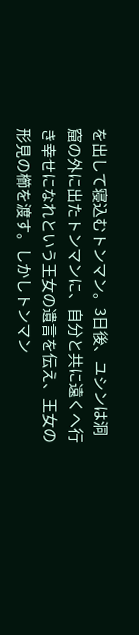を出して寝込むトンマン。3日後、ユシンは洞窟の外に出たトンマンに、自分と共に遠くへ行き幸せになれという王女の遺言を伝え、王女の形見の櫛を渡す。しかしトンマン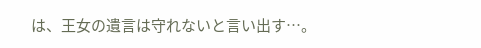は、王女の遺言は守れないと言い出す…。